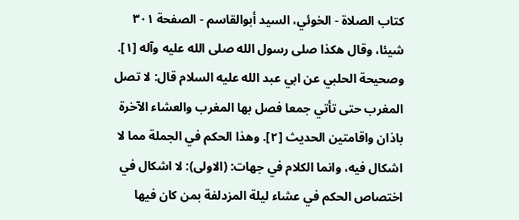كتاب الصلاة - الخوئي، السيد أبوالقاسم - الصفحة ٣٠١
شيئا، وقال هكذا صلى رسول الله صلى الله عليه وآله [١]. وصحيحة الحلبي عن ابي عبد الله عليه السلام قال: لا تصل المغرب حتى تأتي جمعا فصل بها المغرب والعشاء الآخرة باذان واقامتين الحديث [٢]. وهذا الحكم في الجملة مما لا اشكال فيه، وانما الكلام في جهات: (الاولى): لا اشكال في اختصاص الحكم في عشاء ليلة المزدلفة بمن كان فيها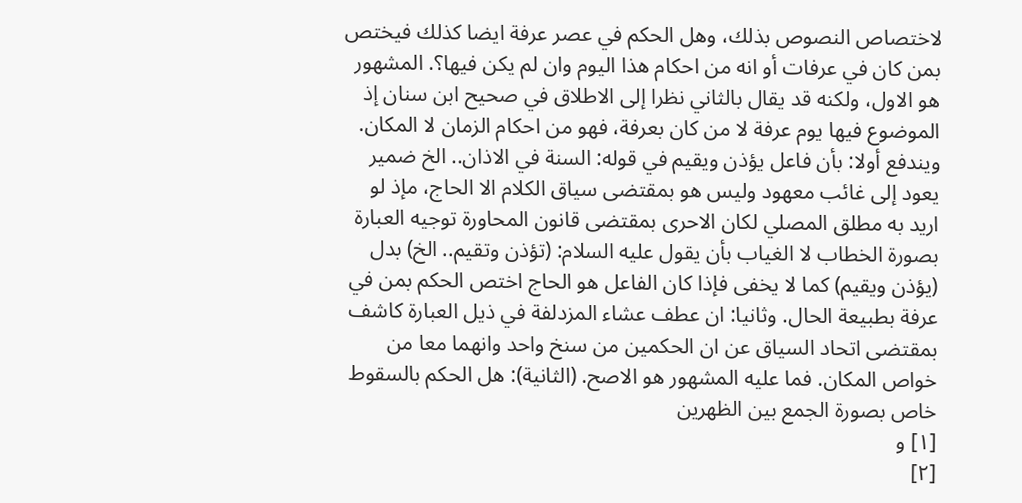لاختصاص النصوص بذلك، وهل الحكم في عصر عرفة ايضا كذلك فيختص بمن كان في عرفات أو انه من احكام هذا اليوم وان لم يكن فيها؟. المشهور هو الاول، ولكنه قد يقال بالثاني نظرا إلى الاطلاق في صحيح ابن سنان إذ الموضوع فيها يوم عرفة لا من كان بعرفة، فهو من احكام الزمان لا المكان. ويندفع أولا: بأن فاعل يؤذن ويقيم في قوله: السنة في الاذان.. الخ ضمير يعود إلى غائب معهود وليس هو بمقتضى سياق الكلام الا الحاج، مإذ لو اريد به مطلق المصلي لكان الاحرى بمقتضى قانون المحاورة توجيه العبارة بصورة الخطاب لا الغياب بأن يقول عليه السلام: (تؤذن وتقيم.. الخ) بدل (يؤذن ويقيم) كما لا يخفى فإذا كان الفاعل هو الحاج اختص الحكم بمن في عرفة بطبيعة الحال. وثانيا: ان عطف عشاء المزدلفة في ذيل العبارة كاشف بمقتضى اتحاد السياق عن ان الحكمين من سنخ واحد وانهما معا من خواص المكان. فما عليه المشهور هو الاصح. (الثانية): هل الحكم بالسقوط خاص بصورة الجمع بين الظهرين
[١] و
[٢]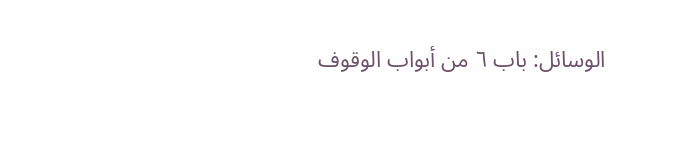الوسائل: باب ٦ من أبواب الوقوف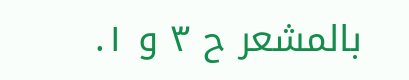بالمشعر ح ٣ و ١.